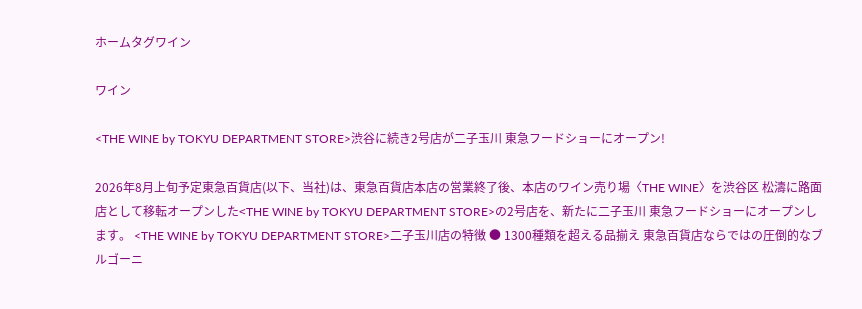ホームタグワイン

ワイン

<THE WINE by TOKYU DEPARTMENT STORE>渋谷に続き2号店が二子玉川 東急フードショーにオープン!

2026年8月上旬予定東急百貨店(以下、当社)は、東急百貨店本店の営業終了後、本店のワイン売り場〈THE WINE〉を渋谷区 松濤に路面店として移転オープンした<THE WINE by TOKYU DEPARTMENT STORE>の2号店を、新たに二子玉川 東急フードショーにオープンします。 <THE WINE by TOKYU DEPARTMENT STORE>二子玉川店の特徴 ● 1300種類を超える品揃え 東急百貨店ならではの圧倒的なブルゴーニ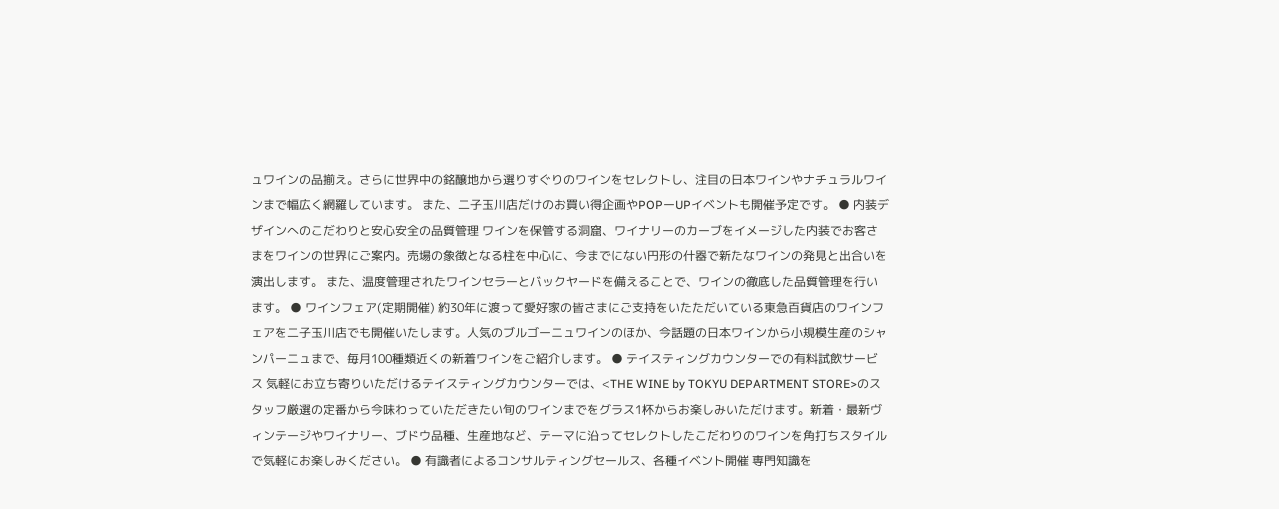ュワインの品揃え。さらに世界中の銘醸地から選りすぐりのワインをセレクトし、注目の日本ワインやナチュラルワインまで幅広く網羅しています。 また、二子玉川店だけのお買い得企画やPOPーUPイベントも開催予定です。 ● 内装デザインへのこだわりと安心安全の品質管理 ワインを保管する洞窟、ワイナリーのカーブをイメージした内装でお客さまをワインの世界にご案内。売場の象徴となる柱を中心に、今までにない円形の什器で新たなワインの発見と出合いを演出します。 また、温度管理されたワインセラーとバックヤードを備えることで、ワインの徹底した品質管理を行います。 ● ワインフェア(定期開催) 約30年に渡って愛好家の皆さまにご支持をいたただいている東急百貨店のワインフェアを二子玉川店でも開催いたします。人気のブルゴーニュワインのほか、今話題の日本ワインから小規模生産のシャンパーニュまで、毎月100種類近くの新着ワインをご紹介します。 ● テイスティングカウンターでの有料試飲サービス 気軽にお立ち寄りいただけるテイスティングカウンターでは、<THE WINE by TOKYU DEPARTMENT STORE>のスタッフ厳選の定番から今味わっていただきたい旬のワインまでをグラス1杯からお楽しみいただけます。新着・最新ヴィンテージやワイナリー、ブドウ品種、生産地など、テーマに沿ってセレクトしたこだわりのワインを角打ちスタイルで気軽にお楽しみください。 ● 有識者によるコンサルティングセールス、各種イベント開催 専門知識を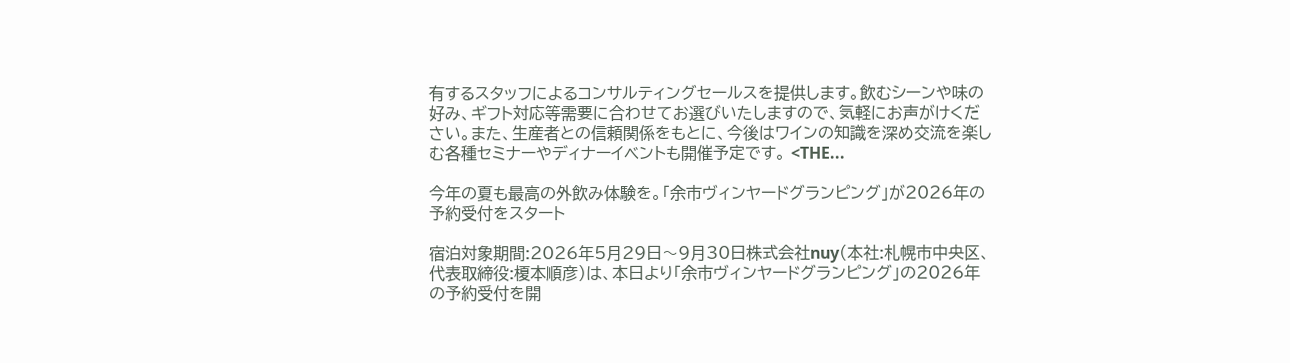有するスタッフによるコンサルティングセールスを提供します。飲むシーンや味の好み、ギフト対応等需要に合わせてお選びいたしますので、気軽にお声がけください。また、生産者との信頼関係をもとに、今後はワインの知識を深め交流を楽しむ各種セミナーやディナーイベントも開催予定です。 <THE...

今年の夏も最高の外飲み体験を。「余市ヴィンヤードグランピング」が2026年の予約受付をスタート

宿泊対象期間:2026年5月29日〜9月30日株式会社nuy(本社:札幌市中央区、代表取締役:榎本順彦)は、本日より「余市ヴィンヤードグランピング」の2026年の予約受付を開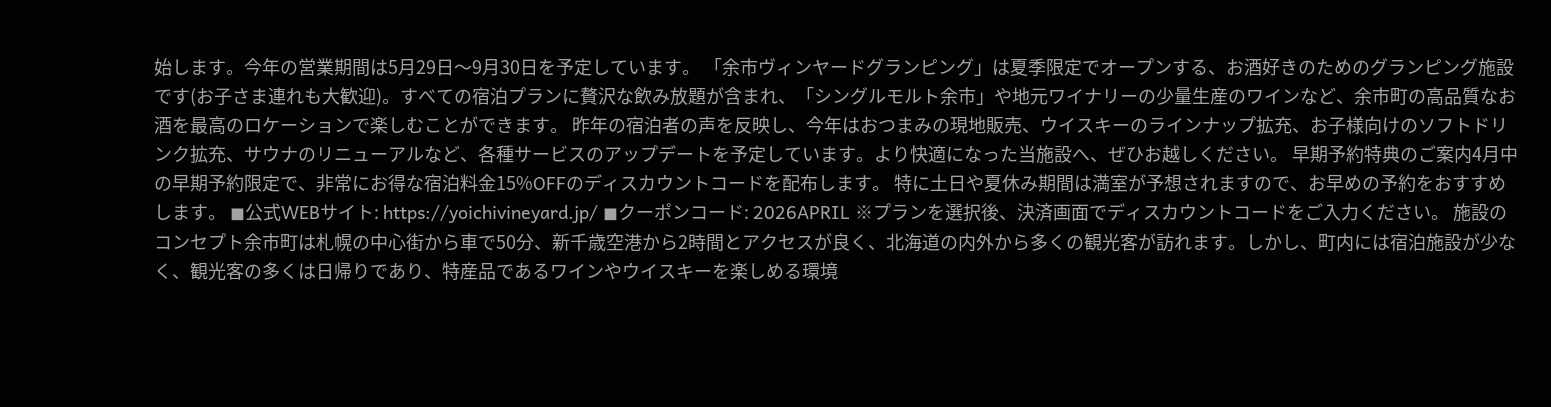始します。今年の営業期間は5月29日〜9月30日を予定しています。 「余市ヴィンヤードグランピング」は夏季限定でオープンする、お酒好きのためのグランピング施設です(お子さま連れも大歓迎)。すべての宿泊プランに贅沢な飲み放題が含まれ、「シングルモルト余市」や地元ワイナリーの少量生産のワインなど、余市町の高品質なお酒を最高のロケーションで楽しむことができます。 昨年の宿泊者の声を反映し、今年はおつまみの現地販売、ウイスキーのラインナップ拡充、お子様向けのソフトドリンク拡充、サウナのリニューアルなど、各種サービスのアップデートを予定しています。より快適になった当施設へ、ぜひお越しください。 早期予約特典のご案内4月中の早期予約限定で、非常にお得な宿泊料金15%OFFのディスカウントコードを配布します。 特に土日や夏休み期間は満室が予想されますので、お早めの予約をおすすめします。 ◼公式WEBサイト: https://yoichivineyard.jp/ ◼クーポンコード: 2026APRIL ※プランを選択後、決済画面でディスカウントコードをご入力ください。 施設のコンセプト余市町は札幌の中心街から車で50分、新千歳空港から2時間とアクセスが良く、北海道の内外から多くの観光客が訪れます。しかし、町内には宿泊施設が少なく、観光客の多くは日帰りであり、特産品であるワインやウイスキーを楽しめる環境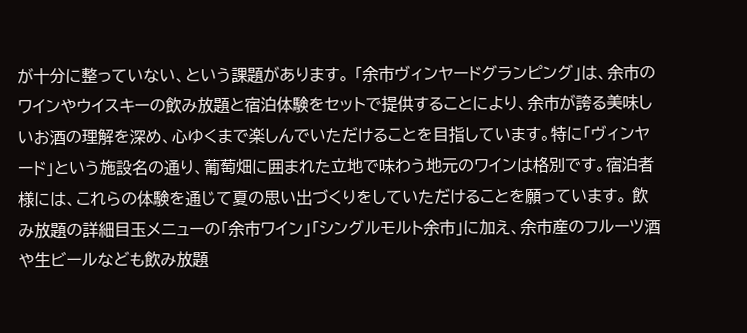が十分に整っていない、という課題があります。 「余市ヴィンヤードグランピング」は、余市のワインやウイスキーの飲み放題と宿泊体験をセットで提供することにより、余市が誇る美味しいお酒の理解を深め、心ゆくまで楽しんでいただけることを目指しています。特に「ヴィンヤード」という施設名の通り、葡萄畑に囲まれた立地で味わう地元のワインは格別です。宿泊者様には、これらの体験を通じて夏の思い出づくりをしていただけることを願っています。 飲み放題の詳細目玉メニューの「余市ワイン」「シングルモルト余市」に加え、余市産のフルーツ酒や生ビールなども飲み放題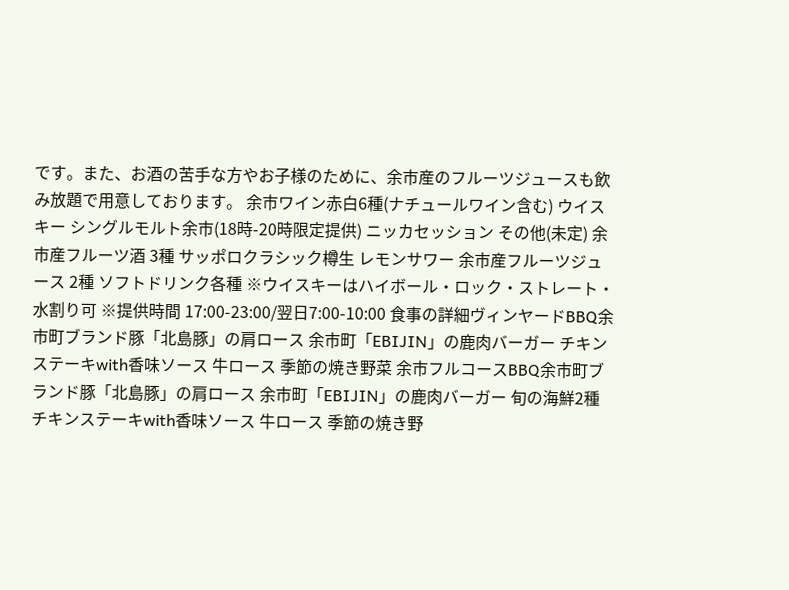です。また、お酒の苦手な方やお子様のために、余市産のフルーツジュースも飲み放題で用意しております。 余市ワイン赤白6種(ナチュールワイン含む) ウイスキー シングルモルト余市(18時-20時限定提供) ニッカセッション その他(未定) 余市産フルーツ酒 3種 サッポロクラシック樽生 レモンサワー 余市産フルーツジュース 2種 ソフトドリンク各種 ※ウイスキーはハイボール・ロック・ストレート・水割り可 ※提供時間 17:00-23:00/翌日7:00-10:00 食事の詳細ヴィンヤードBBQ余市町ブランド豚「北島豚」の肩ロース 余市町「EBIJIN」の鹿肉バーガー チキンステーキwith香味ソース 牛ロース 季節の焼き野菜 余市フルコースBBQ余市町ブランド豚「北島豚」の肩ロース 余市町「EBIJIN」の鹿肉バーガー 旬の海鮮2種 チキンステーキwith香味ソース 牛ロース 季節の焼き野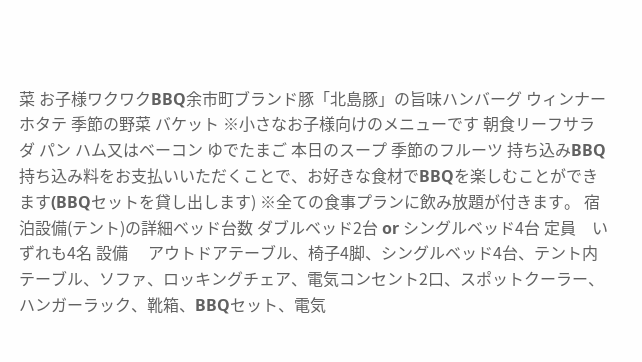菜 お子様ワクワクBBQ余市町ブランド豚「北島豚」の旨味ハンバーグ ウィンナー ホタテ 季節の野菜 バケット ※小さなお子様向けのメニューです 朝食リーフサラダ パン ハム又はベーコン ゆでたまご 本日のスープ 季節のフルーツ 持ち込みBBQ持ち込み料をお支払いいただくことで、お好きな食材でBBQを楽しむことができます(BBQセットを貸し出します) ※全ての食事プランに飲み放題が付きます。 宿泊設備(テント)の詳細ベッド台数 ダブルベッド2台 or シングルベッド4台 定員    いずれも4名 設備     アウトドアテーブル、椅子4脚、シングルベッド4台、テント内テーブル、ソファ、ロッキングチェア、電気コンセント2口、スポットクーラー、ハンガーラック、靴箱、BBQセット、電気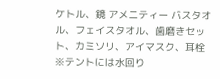ケトル、鏡 アメニティー バスタオル、フェイスタオル、歯磨きセット、カミソリ、アイマスク、耳栓 ※テントには水回り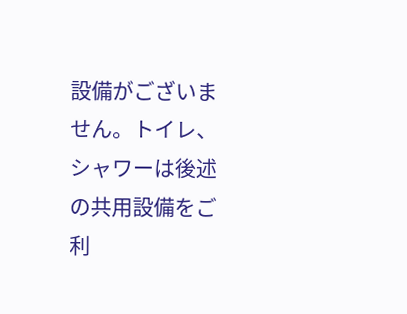設備がございません。トイレ、シャワーは後述の共用設備をご利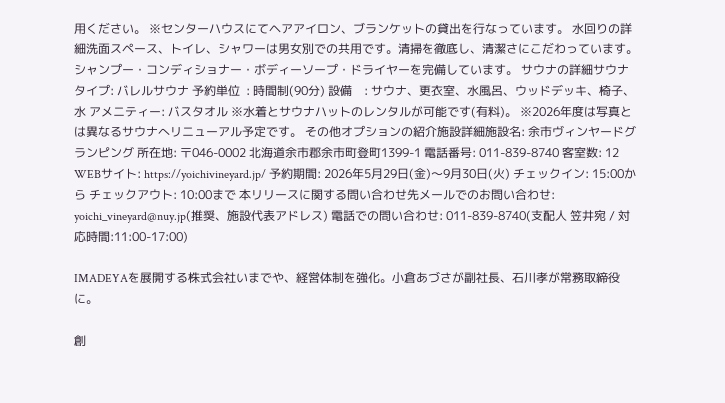用ください。 ※センターハウスにてヘアアイロン、ブランケットの貸出を行なっています。 水回りの詳細洗面スペース、トイレ、シャワーは男女別での共用です。清掃を徹底し、清潔さにこだわっています。 シャンプー・コンディショナー・ボディーソープ・ドライヤーを完備しています。 サウナの詳細サウナタイプ: バレルサウナ 予約単位  : 時間制(90分) 設備    : サウナ、更衣室、水風呂、ウッドデッキ、椅子、水 アメニティー: バスタオル ※水着とサウナハットのレンタルが可能です(有料)。 ※2026年度は写真とは異なるサウナへリニューアル予定です。 その他オプションの紹介施設詳細施設名: 余市ヴィンヤードグランピング 所在地: 〒046-0002 北海道余市郡余市町登町1399-1 電話番号: 011-839-8740 客室数: 12 WEBサイト: https://yoichivineyard.jp/ 予約期間: 2026年5月29日(金)〜9月30日(火) チェックイン: 15:00から チェックアウト: 10:00まで 本リリースに関する問い合わせ先メールでのお問い合わせ: yoichi_vineyard@nuy.jp(推奨、施設代表アドレス) 電話での問い合わせ: 011-839-8740(支配人 笠井宛 / 対応時間:11:00-17:00)

IMADEYAを展開する株式会社いまでや、経営体制を強化。小倉あづさが副社長、石川孝が常務取締役に。

創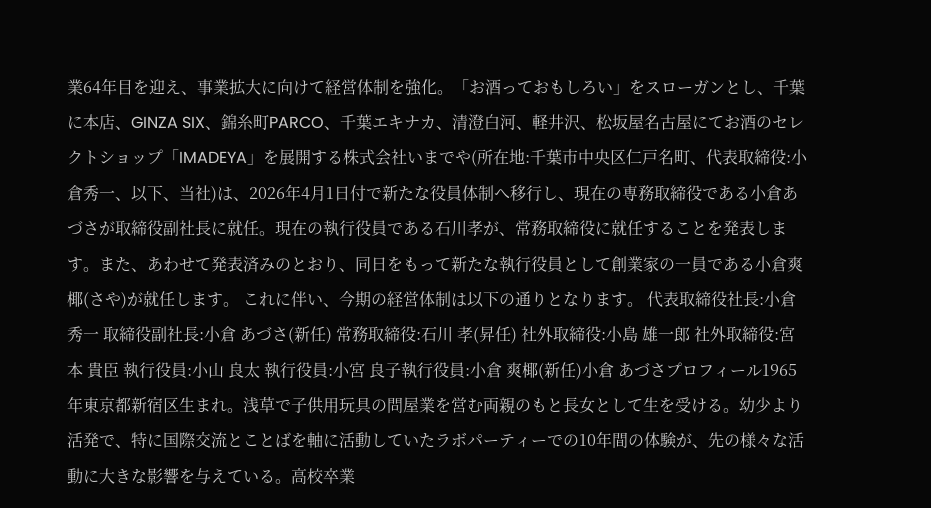業64年目を迎え、事業拡大に向けて経営体制を強化。「お酒っておもしろい」をスローガンとし、千葉に本店、GINZA SIX、錦糸町PARCO、千葉エキナカ、清澄白河、軽井沢、松坂屋名古屋にてお酒のセレクトショップ「IMADEYA」を展開する株式会社いまでや(所在地:千葉市中央区仁戸名町、代表取締役:小倉秀一、以下、当社)は、2026年4月1日付で新たな役員体制へ移行し、現在の専務取締役である小倉あづさが取締役副社長に就任。現在の執行役員である石川孝が、常務取締役に就任することを発表します。また、あわせて発表済みのとおり、同日をもって新たな執行役員として創業家の一員である小倉爽椰(さや)が就任します。 これに伴い、今期の経営体制は以下の通りとなります。 代表取締役社長:小倉 秀一 取締役副社長:小倉 あづさ(新任) 常務取締役:石川 孝(昇任) 社外取締役:小島 雄一郎 社外取締役:宮本 貴臣 執行役員:小山 良太 執行役員:小宮 良子執行役員:小倉 爽椰(新任)小倉 あづさプロフィール1965年東京都新宿区生まれ。浅草で子供用玩具の問屋業を営む両親のもと長女として生を受ける。幼少より活発で、特に国際交流とことばを軸に活動していたラボパーティーでの10年間の体験が、先の様々な活動に大きな影響を与えている。高校卒業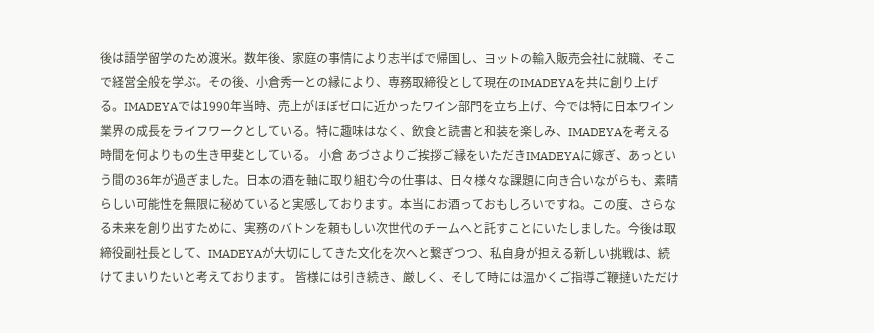後は語学留学のため渡米。数年後、家庭の事情により志半ばで帰国し、ヨットの輸入販売会社に就職、そこで経営全般を学ぶ。その後、小倉秀一との縁により、専務取締役として現在のIMADEYAを共に創り上げる。IMADEYAでは1990年当時、売上がほぼゼロに近かったワイン部門を立ち上げ、今では特に日本ワイン業界の成長をライフワークとしている。特に趣味はなく、飲食と読書と和装を楽しみ、IMADEYAを考える時間を何よりもの生き甲斐としている。 小倉 あづさよりご挨拶ご縁をいただきIMADEYAに嫁ぎ、あっという間の36年が過ぎました。日本の酒を軸に取り組む今の仕事は、日々様々な課題に向き合いながらも、素晴らしい可能性を無限に秘めていると実感しております。本当にお酒っておもしろいですね。この度、さらなる未来を創り出すために、実務のバトンを頼もしい次世代のチームへと託すことにいたしました。今後は取締役副社長として、IMADEYAが大切にしてきた文化を次へと繋ぎつつ、私自身が担える新しい挑戦は、続けてまいりたいと考えております。 皆様には引き続き、厳しく、そして時には温かくご指導ご鞭撻いただけ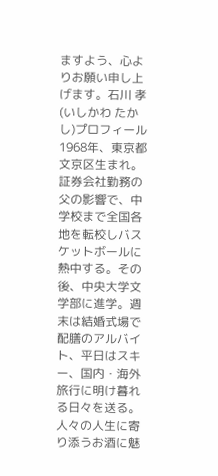ますよう、心よりお願い申し上げます。石川 孝(いしかわ たかし)プロフィール1968年、東京都文京区生まれ。証券会社勤務の父の影響で、中学校まで全国各地を転校しバスケットボールに熱中する。その後、中央大学文学部に進学。週末は結婚式場で配膳のアルバイト、平日はスキー、国内・海外旅行に明け暮れる日々を送る。人々の人生に寄り添うお酒に魅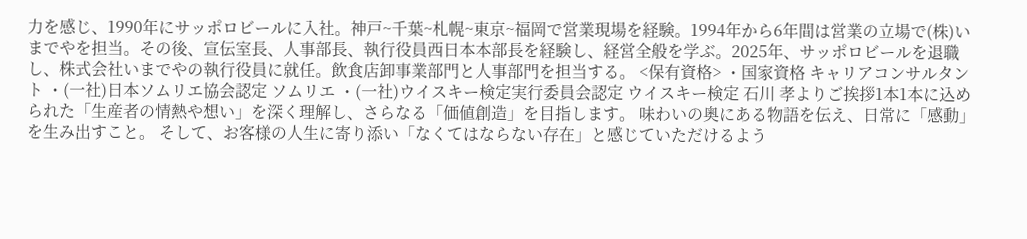力を感じ、1990年にサッポロビールに入社。神戸~千葉~札幌~東京~福岡で営業現場を経験。1994年から6年間は営業の立場で(株)いまでやを担当。その後、宣伝室長、人事部長、執行役員西日本本部長を経験し、経営全般を学ぶ。2025年、サッポロビールを退職し、株式会社いまでやの執行役員に就任。飲食店卸事業部門と人事部門を担当する。 <保有資格> ・国家資格 キャリアコンサルタント ・(一社)日本ソムリエ協会認定 ソムリエ ・(一社)ウイスキー検定実行委員会認定 ウイスキー検定 石川 孝よりご挨拶1本1本に込められた「生産者の情熱や想い」を深く理解し、さらなる「価値創造」を目指します。 味わいの奥にある物語を伝え、日常に「感動」を生み出すこと。 そして、お客様の人生に寄り添い「なくてはならない存在」と感じていただけるよう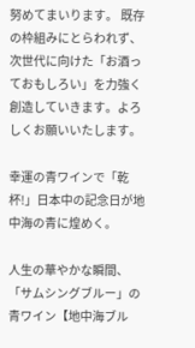努めてまいります。 既存の枠組みにとらわれず、次世代に向けた「お酒っておもしろい」を力強く創造していきます。よろしくお願いいたします。

幸運の青ワインで「乾杯!」日本中の記念日が地中海の青に煌めく。

人生の華やかな瞬間、「サムシングブルー」の青ワイン【地中海ブル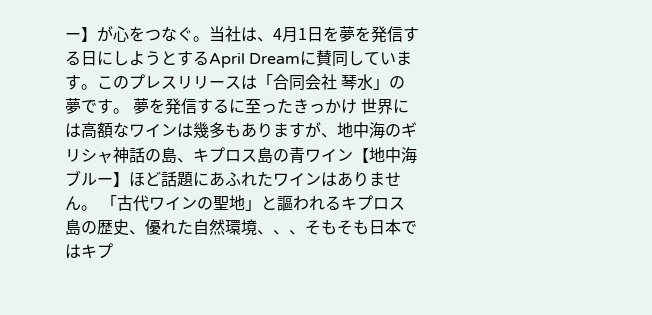ー】が心をつなぐ。当社は、4月1日を夢を発信する日にしようとするApril Dreamに賛同しています。このプレスリリースは「合同会社 琴水」の夢です。 夢を発信するに至ったきっかけ 世界には高額なワインは幾多もありますが、地中海のギリシャ神話の島、キプロス島の青ワイン【地中海ブルー】ほど話題にあふれたワインはありません。 「古代ワインの聖地」と謳われるキプロス島の歴史、優れた自然環境、、、そもそも日本ではキプ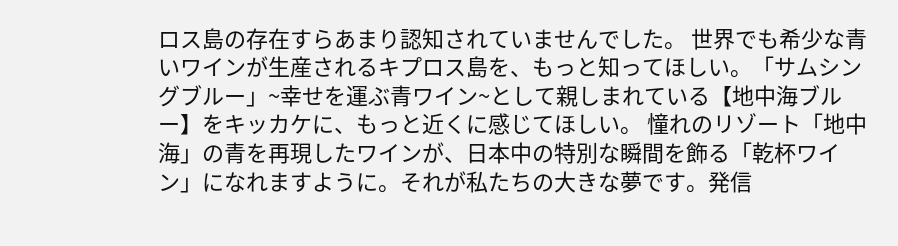ロス島の存在すらあまり認知されていませんでした。 世界でも希少な青いワインが生産されるキプロス島を、もっと知ってほしい。「サムシングブルー」~幸せを運ぶ青ワイン~として親しまれている【地中海ブルー】をキッカケに、もっと近くに感じてほしい。 憧れのリゾート「地中海」の青を再現したワインが、日本中の特別な瞬間を飾る「乾杯ワイン」になれますように。それが私たちの大きな夢です。発信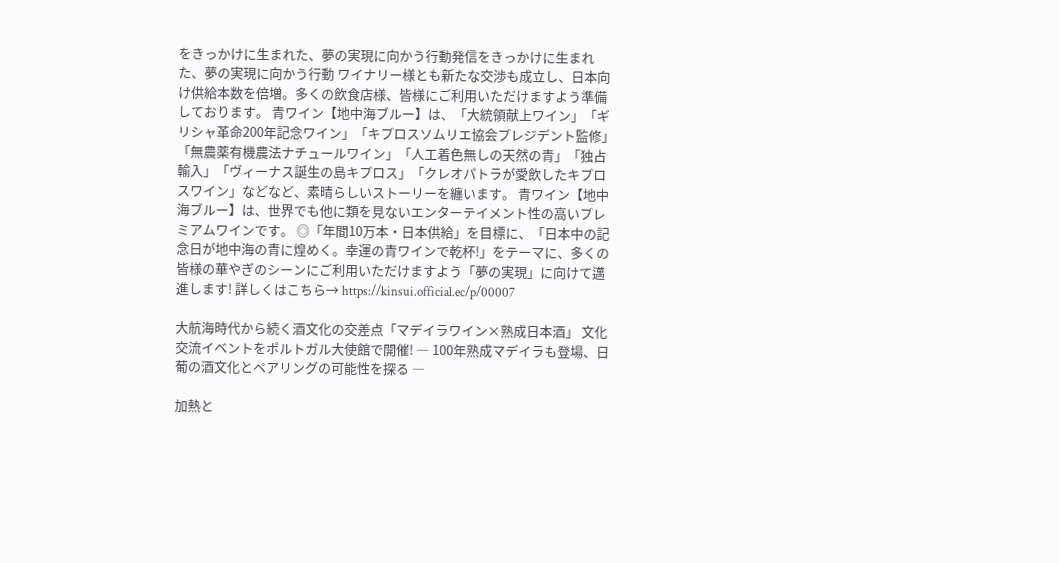をきっかけに生まれた、夢の実現に向かう行動発信をきっかけに生まれた、夢の実現に向かう行動 ワイナリー様とも新たな交渉も成立し、日本向け供給本数を倍増。多くの飲食店様、皆様にご利用いただけますよう準備しております。 青ワイン【地中海ブルー】は、「大統領献上ワイン」「ギリシャ革命200年記念ワイン」「キプロスソムリエ協会プレジデント監修」「無農薬有機農法ナチュールワイン」「人工着色無しの天然の青」「独占輸入」「ヴィーナス誕生の島キプロス」「クレオパトラが愛飲したキプロスワイン」などなど、素晴らしいストーリーを纏います。 青ワイン【地中海ブルー】は、世界でも他に類を見ないエンターテイメント性の高いプレミアムワインです。 ◎「年間10万本・日本供給」を目標に、「日本中の記念日が地中海の青に煌めく。幸運の青ワインで乾杯!」をテーマに、多くの皆様の華やぎのシーンにご利用いただけますよう「夢の実現」に向けて邁進します! 詳しくはこちら→ https://kinsui.official.ec/p/00007

大航海時代から続く酒文化の交差点「マデイラワイン×熟成日本酒」 文化交流イベントをポルトガル大使館で開催! ― 100年熟成マデイラも登場、日葡の酒文化とペアリングの可能性を探る ―

加熱と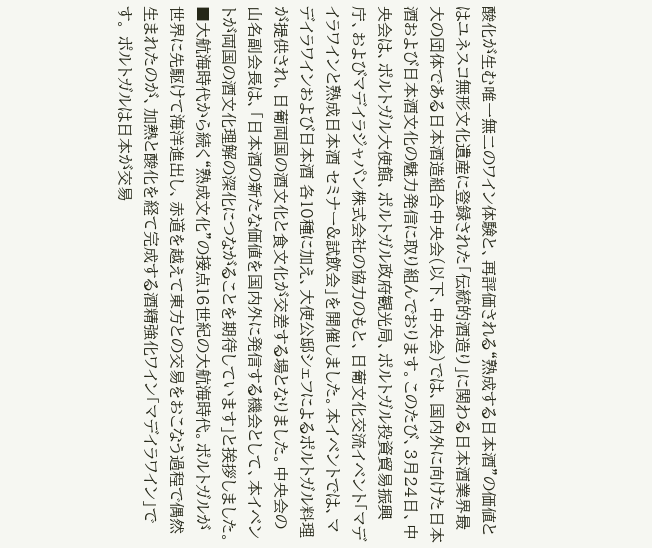酸化が生む唯一無二のワイン体験と、再評価される“熟成する日本酒”の価値とはユネスコ無形文化遺産に登録された「伝統的酒造り」に関わる日本酒業界最大の団体である日本酒造組合中央会(以下、中央会)では、国内外に向けた日本酒および日本酒文化の魅力発信に取り組んでおります。このたび、3月24日、中央会は、ポルトガル大使館、ポルトガル政府観光局、ポルトガル投資貿易振興庁、およびマデイラジャパン株式会社の協力のもと、日葡文化交流イベント「マデイラワインと熟成日本酒 セミナー&試飲会」を開催しました。本イベントでは、マデイラワインおよび日本酒 各10種に加え、大使公邸シェフによるポルトガル料理が提供され、日葡両国の酒文化と食文化が交差する場となりました。中央会の山名副会長は、「日本酒の新たな価値を国内外に発信する機会として、本イベントが両国の酒文化理解の深化につながることを期待しています」と挨拶しました。 ■大航海時代から続く“熟成文化”の接点16世紀の大航海時代。ポルトガルが世界に先駆けて海洋進出し、赤道を越えて東方との交易をおこなう過程で偶然生まれたのが、加熱と酸化を経て完成する酒精強化ワイン「マデイラワイン」です。 ポルトガルは日本が交易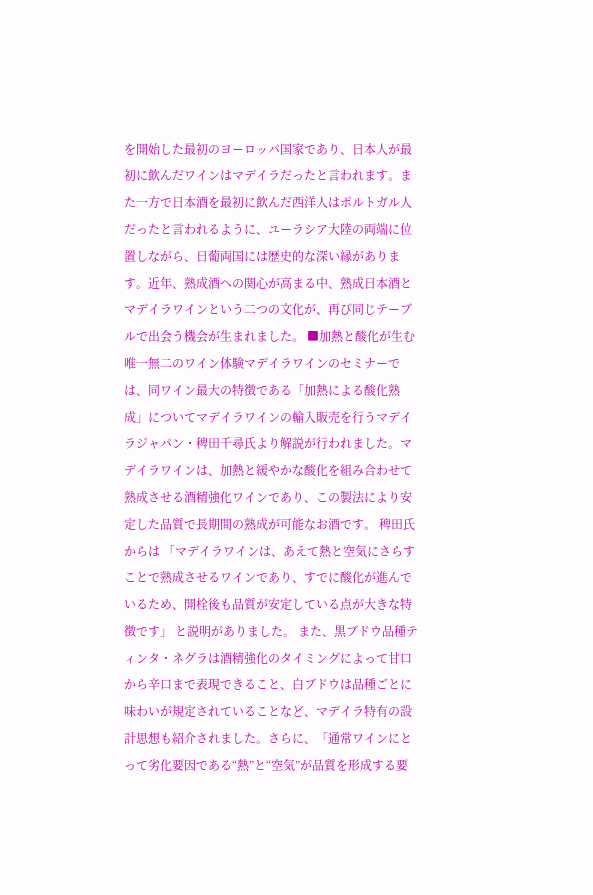を開始した最初のヨーロッパ国家であり、日本人が最初に飲んだワインはマデイラだったと言われます。また一方で日本酒を最初に飲んだ西洋人はポルトガル人だったと言われるように、ユーラシア大陸の両端に位置しながら、日葡両国には歴史的な深い縁があります。近年、熟成酒への関心が高まる中、熟成日本酒とマデイラワインという二つの文化が、再び同じテーブルで出会う機会が生まれました。 ■加熱と酸化が生む唯一無二のワイン体験マデイラワインのセミナーでは、同ワイン最大の特徴である「加熱による酸化熟成」についてマデイラワインの輸入販売を行うマデイラジャパン・稗田千尋氏より解説が行われました。マデイラワインは、加熱と緩やかな酸化を組み合わせて熟成させる酒精強化ワインであり、この製法により安定した品質で長期間の熟成が可能なお酒です。 稗田氏からは 「マデイラワインは、あえて熱と空気にさらすことで熟成させるワインであり、すでに酸化が進んでいるため、開栓後も品質が安定している点が大きな特徴です」 と説明がありました。 また、黒ブドウ品種ティンタ・ネグラは酒精強化のタイミングによって甘口から辛口まで表現できること、白ブドウは品種ごとに味わいが規定されていることなど、マデイラ特有の設計思想も紹介されました。さらに、「通常ワインにとって劣化要因である“熱”と“空気”が品質を形成する要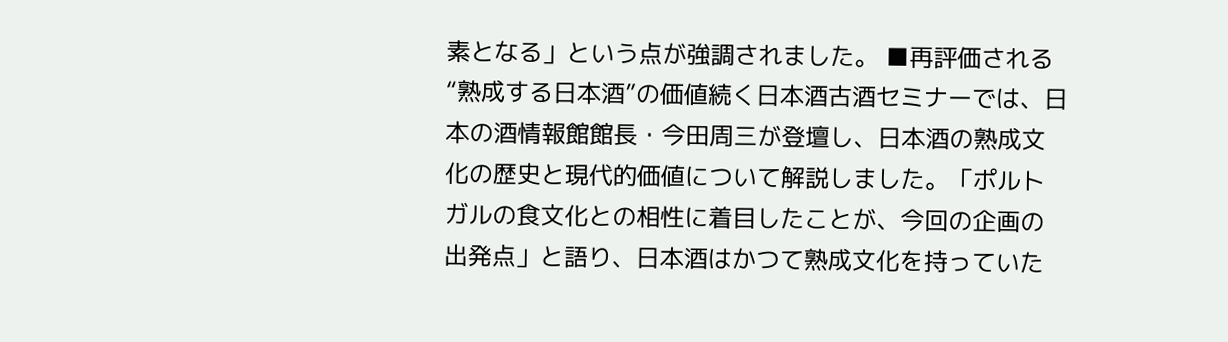素となる」という点が強調されました。 ■再評価される“熟成する日本酒”の価値続く日本酒古酒セミナーでは、日本の酒情報館館長・今田周三が登壇し、日本酒の熟成文化の歴史と現代的価値について解説しました。「ポルトガルの食文化との相性に着目したことが、今回の企画の出発点」と語り、日本酒はかつて熟成文化を持っていた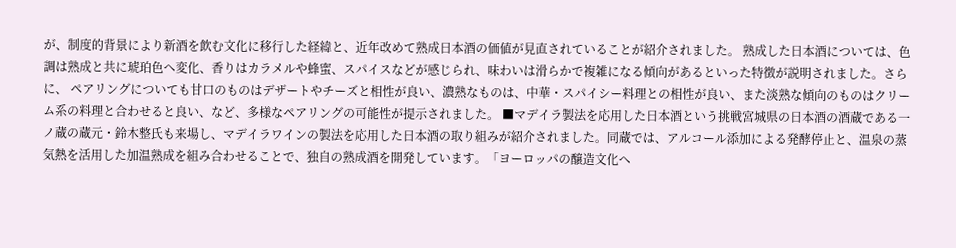が、制度的背景により新酒を飲む文化に移行した経緯と、近年改めて熟成日本酒の価値が見直されていることが紹介されました。 熟成した日本酒については、色調は熟成と共に琥珀色へ変化、香りはカラメルや蜂蜜、スパイスなどが感じられ、味わいは滑らかで複雑になる傾向があるといった特徴が説明されました。さらに、 ペアリングについても甘口のものはデザートやチーズと相性が良い、濃熟なものは、中華・スパイシー料理との相性が良い、また淡熟な傾向のものはクリーム系の料理と合わせると良い、など、多様なペアリングの可能性が提示されました。 ■マデイラ製法を応用した日本酒という挑戦宮城県の日本酒の酒蔵である一ノ蔵の蔵元・鈴木整氏も来場し、マデイラワインの製法を応用した日本酒の取り組みが紹介されました。同蔵では、アルコール添加による発酵停止と、温泉の蒸気熱を活用した加温熟成を組み合わせることで、独自の熟成酒を開発しています。「ヨーロッパの醸造文化へ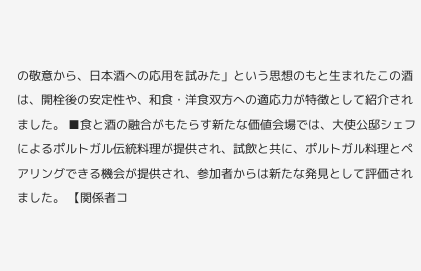の敬意から、日本酒への応用を試みた」という思想のもと生まれたこの酒は、開栓後の安定性や、和食・洋食双方への適応力が特徴として紹介されました。 ■食と酒の融合がもたらす新たな価値会場では、大使公邸シェフによるポルトガル伝統料理が提供され、試飲と共に、ポルトガル料理とペアリングできる機会が提供され、参加者からは新たな発見として評価されました。 【関係者コ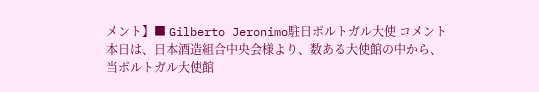メント】■ Gilberto Jeronimo駐日ポルトガル大使 コメント 本日は、日本酒造組合中央会様より、数ある大使館の中から、当ポルトガル大使館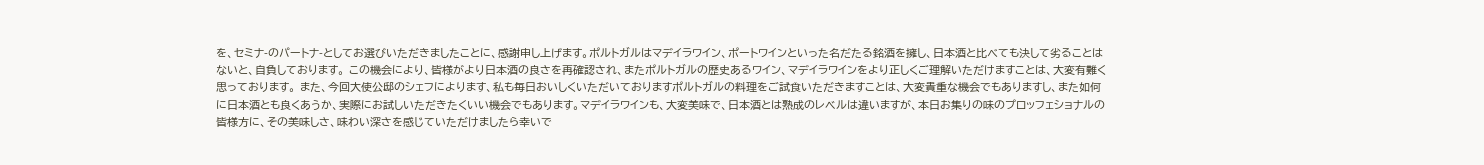を、セミナ-のパートナ-としてお選びいただきましたことに、感謝申し上げます。ポルトガルはマデイラワイン、ポートワインといった名だたる銘酒を擁し、日本酒と比べても決して劣ることはないと、自負しております。 この機会により、皆様がより日本酒の良さを再確認され、またポルトガルの歴史あるワイン、マデイラワインをより正しくご理解いただけますことは、大変有難く思っております。 また、今回大使公邸のシェフによります、私も毎日おいしくいただいておりますポルトガルの料理をご試食いただきますことは、大変貴重な機会でもありますし、また如何に日本酒とも良くあうか、実際にお試しいただきたくいい機会でもあります。マデイラワインも、大変美味で、日本酒とは熟成のレベルは違いますが、本日お集りの味のプロッフェショナルの皆様方に、その美味しさ、味わい深さを感じていただけましたら幸いで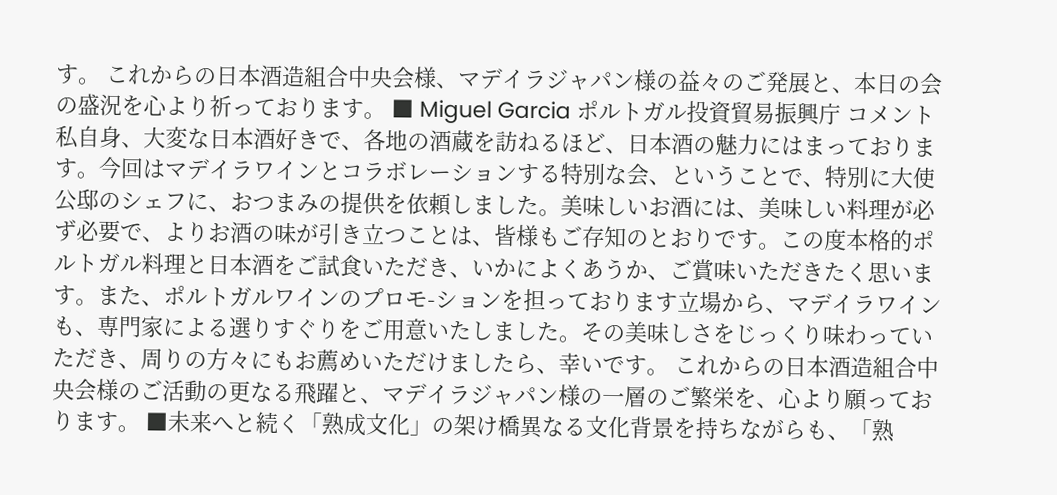す。 これからの日本酒造組合中央会様、マデイラジャパン様の益々のご発展と、本日の会の盛況を心より祈っております。 ■ Miguel Garcia ポルトガル投資貿易振興庁 コメント 私自身、大変な日本酒好きで、各地の酒蔵を訪ねるほど、日本酒の魅力にはまっております。今回はマデイラワインとコラボレーションする特別な会、ということで、特別に大使公邸のシェフに、おつまみの提供を依頼しました。美味しいお酒には、美味しい料理が必ず必要で、よりお酒の味が引き立つことは、皆様もご存知のとおりです。この度本格的ポルトガル料理と日本酒をご試食いただき、いかによくあうか、ご賞味いただきたく思います。また、ポルトガルワインのプロモ-ションを担っております立場から、マデイラワインも、専門家による選りすぐりをご用意いたしました。その美味しさをじっくり味わっていただき、周りの方々にもお薦めいただけましたら、幸いです。 これからの日本酒造組合中央会様のご活動の更なる飛躍と、マデイラジャパン様の一層のご繁栄を、心より願っております。 ■未来へと続く「熟成文化」の架け橋異なる文化背景を持ちながらも、「熟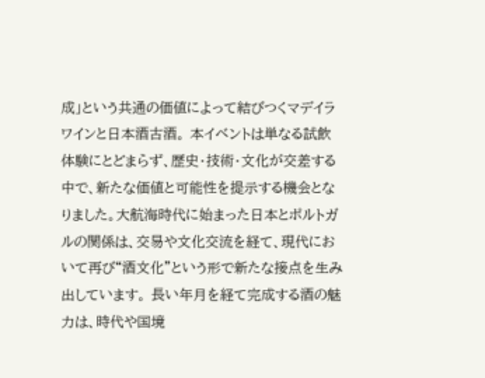成」という共通の価値によって結びつくマデイラワインと日本酒古酒。 本イベントは単なる試飲体験にとどまらず、歴史・技術・文化が交差する中で、新たな価値と可能性を提示する機会となりました。大航海時代に始まった日本とポルトガルの関係は、交易や文化交流を経て、現代において再び“酒文化”という形で新たな接点を生み出しています。 長い年月を経て完成する酒の魅力は、時代や国境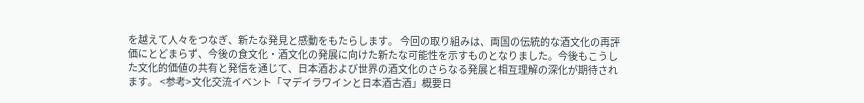を越えて人々をつなぎ、新たな発見と感動をもたらします。 今回の取り組みは、両国の伝統的な酒文化の再評価にとどまらず、今後の食文化・酒文化の発展に向けた新たな可能性を示すものとなりました。今後もこうした文化的価値の共有と発信を通じて、日本酒および世界の酒文化のさらなる発展と相互理解の深化が期待されます。 <参考>文化交流イベント「マデイラワインと日本酒古酒」概要日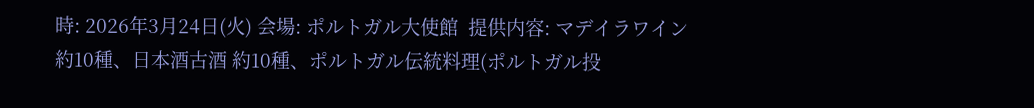時: 2026年3月24日(火) 会場: ポルトガル大使館  提供内容: マデイラワイン約10種、日本酒古酒 約10種、ポルトガル伝統料理(ポルトガル投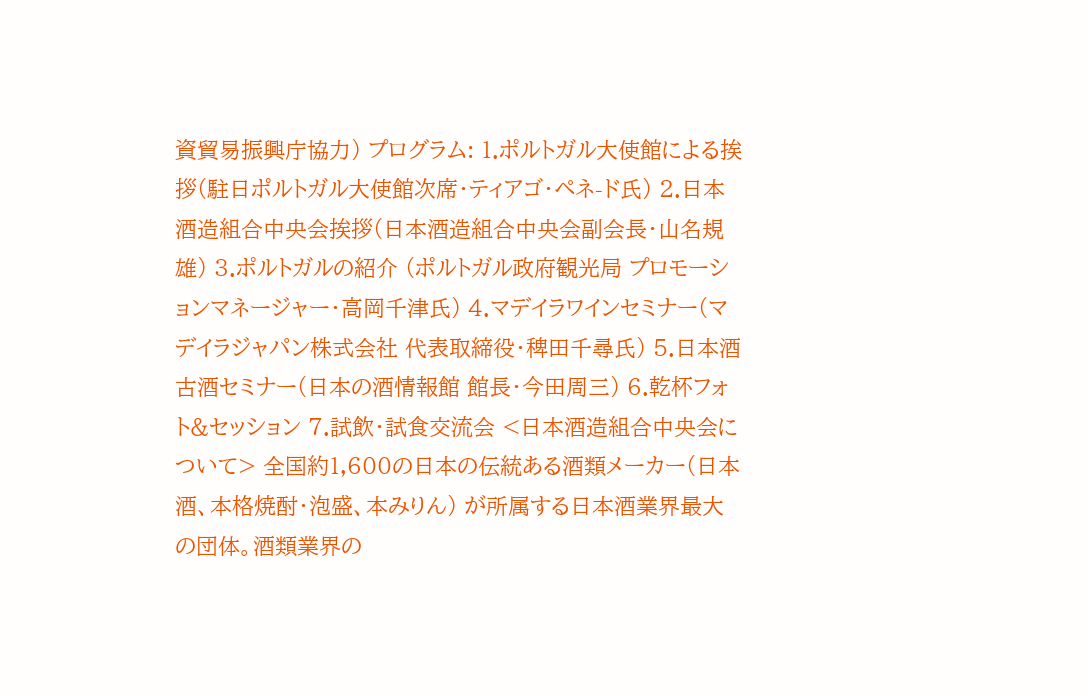資貿易振興庁協力) プログラム: 1.ポルトガル大使館による挨拶(駐日ポルトガル大使館次席・ティアゴ・ペネ-ド氏) 2.日本酒造組合中央会挨拶(日本酒造組合中央会副会長・山名規雄) 3.ポルトガルの紹介 (ポルトガル政府観光局 プロモーションマネージャー・高岡千津氏) 4.マデイラワインセミナー(マデイラジャパン株式会社 代表取締役・稗田千尋氏) 5.日本酒古酒セミナー(日本の酒情報館 館長・今田周三) 6.乾杯フォト&セッション 7.試飲・試食交流会 <日本酒造組合中央会について> 全国約1,600の日本の伝統ある酒類メーカー(日本酒、本格焼酎・泡盛、本みりん) が所属する日本酒業界最大の団体。酒類業界の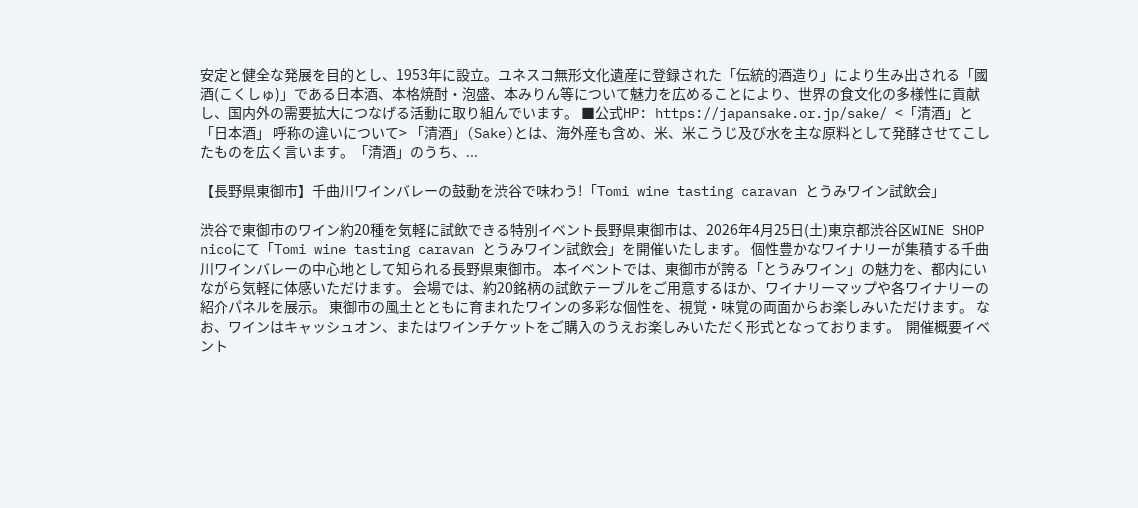安定と健全な発展を目的とし、1953年に設立。ユネスコ無形文化遺産に登録された「伝統的酒造り」により生み出される「國酒(こくしゅ)」である日本酒、本格焼酎・泡盛、本みりん等について魅力を広めることにより、世界の食文化の多様性に貢献し、国内外の需要拡大につなげる活動に取り組んでいます。 ■公式HP: https://japansake.or.jp/sake/ <「清酒」と「日本酒」 呼称の違いについて> 「清酒」(Sake)とは、海外産も含め、米、米こうじ及び水を主な原料として発酵させてこしたものを広く言います。「清酒」のうち、...

【長野県東御市】千曲川ワインバレーの鼓動を渋谷で味わう!「Tomi wine tasting caravan とうみワイン試飲会」

渋谷で東御市のワイン約20種を気軽に試飲できる特別イベント長野県東御市は、2026年4月25日(土)東京都渋谷区WINE SHOP nicoにて「Tomi wine tasting caravan とうみワイン試飲会」を開催いたします。 個性豊かなワイナリーが集積する千曲川ワインバレーの中心地として知られる長野県東御市。 本イベントでは、東御市が誇る「とうみワイン」の魅力を、都内にいながら気軽に体感いただけます。 会場では、約20銘柄の試飲テーブルをご用意するほか、ワイナリーマップや各ワイナリーの紹介パネルを展示。 東御市の風土とともに育まれたワインの多彩な個性を、視覚・味覚の両面からお楽しみいただけます。 なお、ワインはキャッシュオン、またはワインチケットをご購入のうえお楽しみいただく形式となっております。  開催概要イベント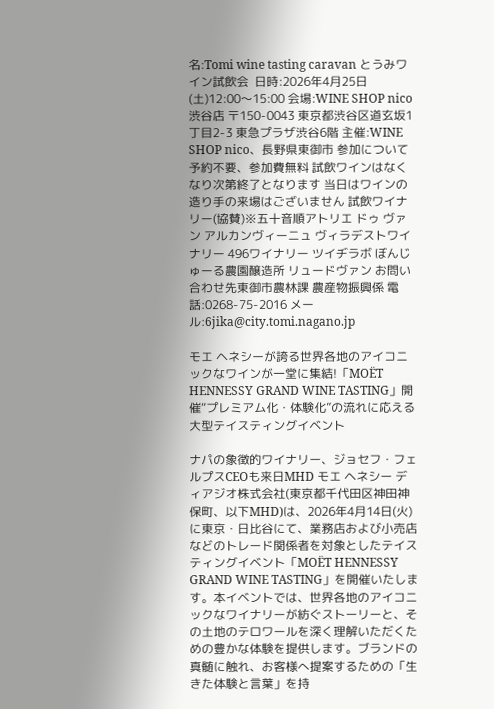名:Tomi wine tasting caravan とうみワイン試飲会  日時:2026年4月25日(土)12:00〜15:00 会場:WINE SHOP nico 渋谷店 〒150-0043 東京都渋谷区道玄坂1丁目2-3 東急プラザ渋谷6階 主催:WINE SHOP nico、長野県東御市 参加について予約不要、参加費無料 試飲ワインはなくなり次第終了となります 当日はワインの造り手の来場はございません 試飲ワイナリー(協賛)※五十音順アトリエ ドゥ ヴァン アルカンヴィーニュ ヴィラデストワイナリー 496ワイナリー ツイヂラボ ぼんじゅーる農園醸造所 リュードヴァン お問い合わせ先東御市農林課 農産物振興係 電話:0268-75-2016 メール:6jika@city.tomi.nagano.jp

モエ ヘネシーが誇る世界各地のアイコニックなワインが一堂に集結!「MOËT HENNESSY GRAND WINE TASTING」開催“プレミアム化・体験化”の流れに応える大型テイスティングイベント

ナパの象徴的ワイナリー、ジョセフ・フェルプスCEOも来日MHD モエ ヘネシー ディアジオ株式会社(東京都千代田区神田神保町、以下MHD)は、2026年4月14日(火)に東京・日比谷にて、業務店および小売店などのトレード関係者を対象としたテイスティングイベント「MOËT HENNESSY GRAND WINE TASTING」を開催いたします。本イベントでは、世界各地のアイコニックなワイナリーが紡ぐストーリーと、その土地のテロワールを深く理解いただくための豊かな体験を提供します。ブランドの真髄に触れ、お客様へ提案するための「生きた体験と言葉」を持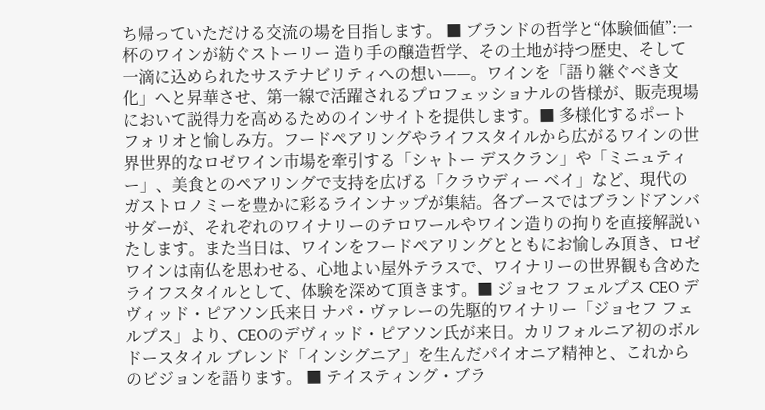ち帰っていただける交流の場を目指します。 ■ ブランドの哲学と“体験価値”:一杯のワインが紡ぐストーリー 造り手の醸造哲学、その土地が持つ歴史、そして一滴に込められたサステナビリティへの想い——。ワインを「語り継ぐべき文化」へと昇華させ、第一線で活躍されるプロフェッショナルの皆様が、販売現場において説得力を高めるためのインサイトを提供します。■ 多様化するポートフォリオと愉しみ方。フードペアリングやライフスタイルから広がるワインの世界世界的なロゼワイン市場を牽引する「シャトー デスクラン」や「ミニュティー」、美食とのペアリングで支持を広げる「クラウディー ベイ」など、現代のガストロノミーを豊かに彩るラインナップが集結。各ブースではブランドアンバサダーが、それぞれのワイナリーのテロワールやワイン造りの拘りを直接解説いたします。また当日は、ワインをフードペアリングとともにお愉しみ頂き、ロゼ ワインは南仏を思わせる、心地よい屋外テラスで、ワイナリーの世界観も含めたライフスタイルとして、体験を深めて頂きます。■ ジョセフ フェルプス CEO デヴィッド・ピアソン氏来日 ナパ・ヴァレーの先駆的ワイナリー「ジョセフ フェルプス」より、CEOのデヴィッド・ピアソン氏が来日。カリフォルニア初のボルドースタイル ブレンド「インシグニア」を生んだパイオニア精神と、これからのビジョンを語ります。 ■ テイスティング・ブラ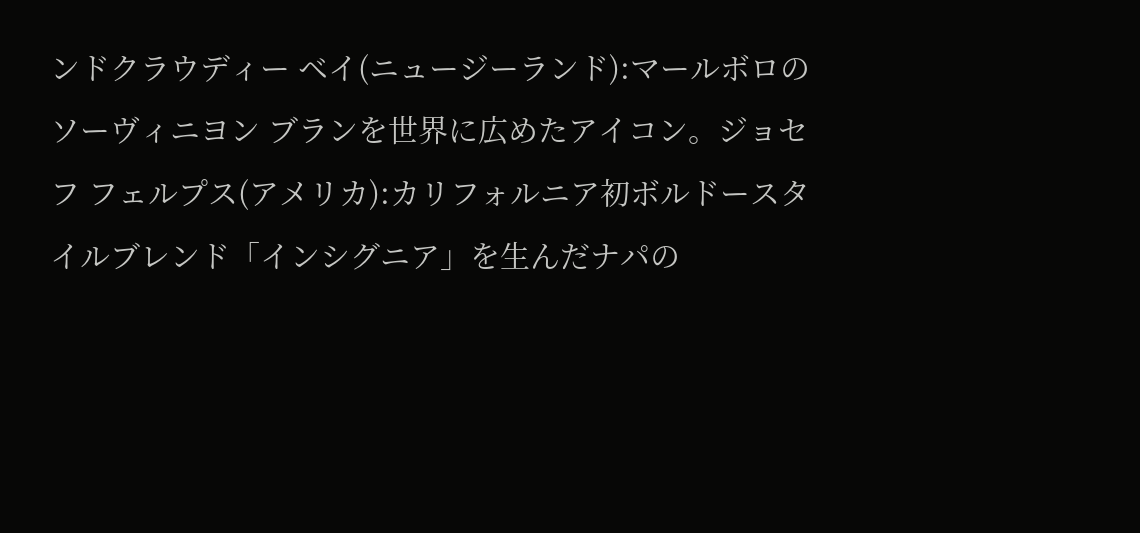ンドクラウディー ベイ(ニュージーランド):マールボロのソーヴィニヨン ブランを世界に広めたアイコン。ジョセフ フェルプス(アメリカ):カリフォルニア初ボルドースタイルブレンド「インシグニア」を生んだナパの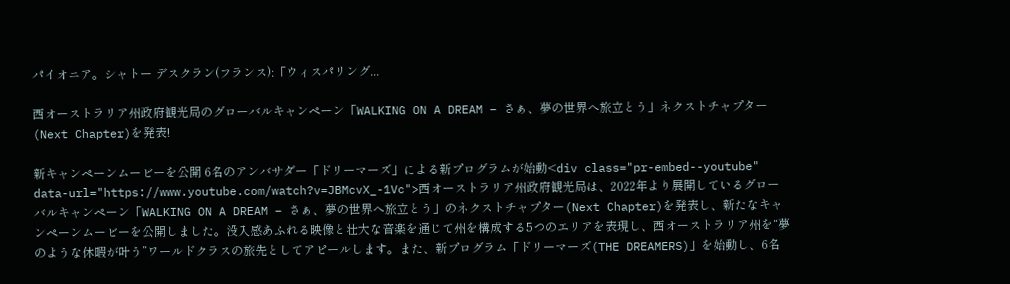パイオニア。シャトー デスクラン(フランス):「ウィスパリング...

西オーストラリア州政府観光局のグローバルキャンペーン「WALKING ON A DREAM − さぁ、夢の世界へ旅立とう」ネクストチャプター(Next Chapter)を発表!

新キャンペーンムービーを公開 6名のアンバサダー「ドリーマーズ」による新プログラムが始動<div class="pr-embed--youtube" data-url="https://www.youtube.com/watch?v=JBMcvX_-1Vc">西オーストラリア州政府観光局は、2022年より展開しているグローバルキャンペーン「WALKING ON A DREAM − さぁ、夢の世界へ旅立とう」のネクストチャプター(Next Chapter)を発表し、新たなキャンペーンムービーを公開しました。没入感あふれる映像と壮大な音楽を通じて州を構成する5つのエリアを表現し、西オーストラリア州を“夢のような休暇が叶う”ワールドクラスの旅先としてアピールします。また、新プログラム「ドリーマーズ(THE DREAMERS)」を始動し、6名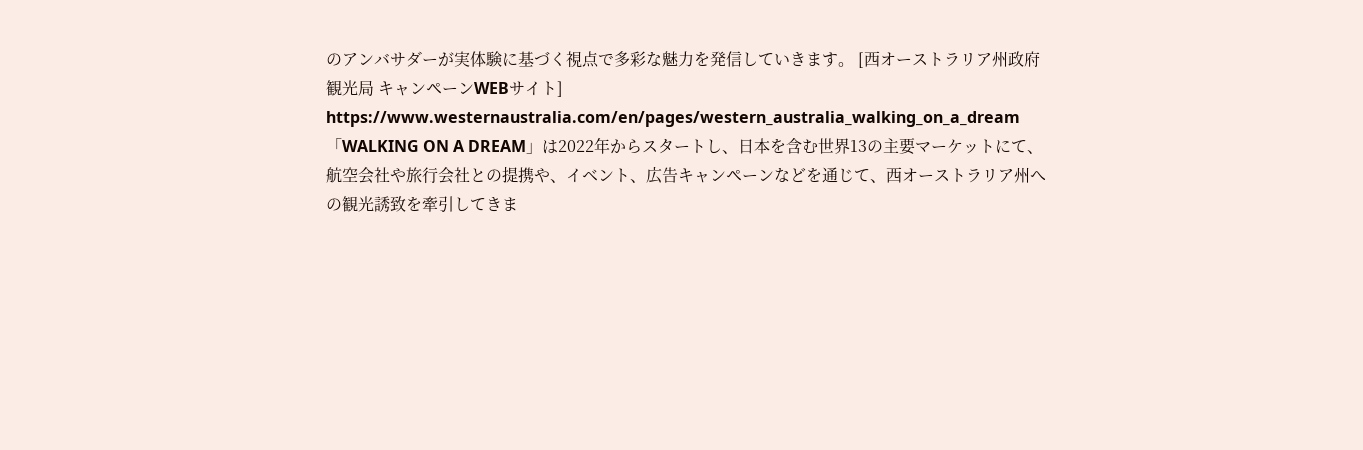のアンバサダーが実体験に基づく視点で多彩な魅力を発信していきます。 [西オーストラリア州政府観光局 キャンペーンWEBサイト] https://www.westernaustralia.com/en/pages/western_australia_walking_on_a_dream 「WALKING ON A DREAM」は2022年からスタートし、日本を含む世界13の主要マーケットにて、航空会社や旅行会社との提携や、イベント、広告キャンペーンなどを通じて、西オーストラリア州への観光誘致を牽引してきま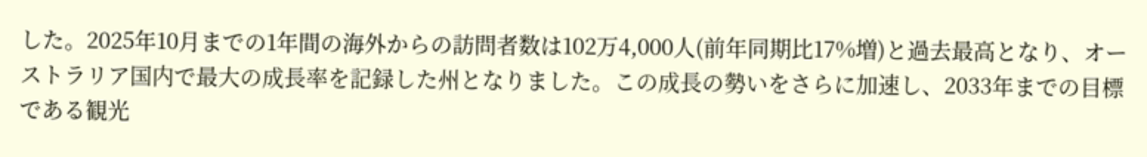した。2025年10月までの1年間の海外からの訪問者数は102万4,000人(前年同期比17%増)と過去最高となり、オーストラリア国内で最大の成長率を記録した州となりました。この成長の勢いをさらに加速し、2033年までの目標である観光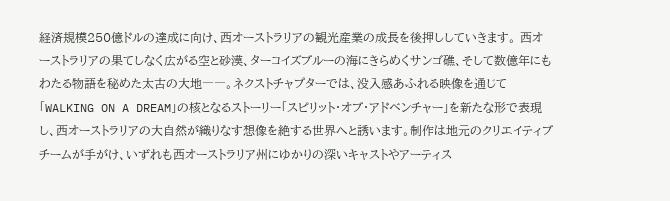経済規模250億ドルの達成に向け、西オーストラリアの観光産業の成長を後押ししていきます。 西オーストラリアの果てしなく広がる空と砂漠、ターコイズブルーの海にきらめくサンゴ礁、そして数億年にもわたる物語を秘めた太古の大地――。ネクストチャプターでは、没入感あふれる映像を通じて「WALKING ON A DREAM」の核となるストーリー「スピリット・オブ・アドベンチャー」を新たな形で表現し、西オーストラリアの大自然が織りなす想像を絶する世界へと誘います。制作は地元のクリエイティブチームが手がけ、いずれも西オーストラリア州にゆかりの深いキャストやアーティス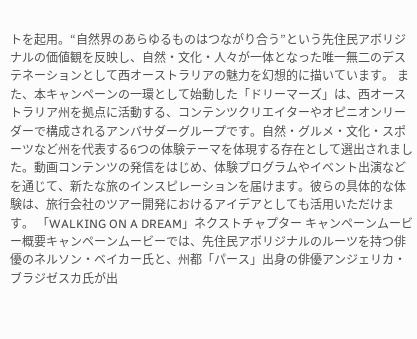トを起用。“自然界のあらゆるものはつながり合う”という先住民アボリジナルの価値観を反映し、自然・文化・人々が一体となった唯一無二のデステネーションとして西オーストラリアの魅力を幻想的に描いています。 また、本キャンペーンの一環として始動した「ドリーマーズ」は、西オーストラリア州を拠点に活動する、コンテンツクリエイターやオピニオンリーダーで構成されるアンバサダーグループです。自然・グルメ・文化・スポーツなど州を代表する6つの体験テーマを体現する存在として選出されました。動画コンテンツの発信をはじめ、体験プログラムやイベント出演などを通じて、新たな旅のインスピレーションを届けます。彼らの具体的な体験は、旅行会社のツアー開発におけるアイデアとしても活用いただけます。 「WALKING ON A DREAM」ネクストチャプター キャンペーンムービー概要キャンペーンムービーでは、先住民アボリジナルのルーツを持つ俳優のネルソン・ベイカー氏と、州都「パース」出身の俳優アンジェリカ・ブラジゼスカ氏が出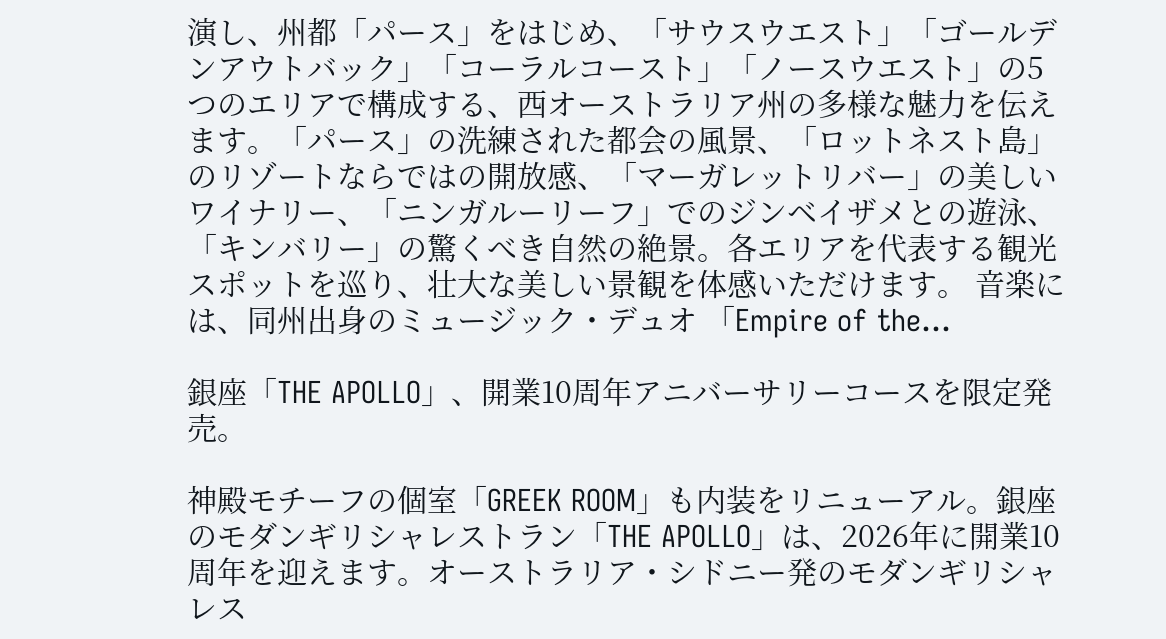演し、州都「パース」をはじめ、「サウスウエスト」「ゴールデンアウトバック」「コーラルコースト」「ノースウエスト」の5つのエリアで構成する、西オーストラリア州の多様な魅力を伝えます。「パース」の洗練された都会の風景、「ロットネスト島」のリゾートならではの開放感、「マーガレットリバー」の美しいワイナリー、「ニンガルーリーフ」でのジンベイザメとの遊泳、「キンバリー」の驚くべき自然の絶景。各エリアを代表する観光スポットを巡り、壮大な美しい景観を体感いただけます。 音楽には、同州出身のミュージック・デュオ 「Empire of the...

銀座「THE APOLLO」、開業10周年アニバーサリーコースを限定発売。

神殿モチーフの個室「GREEK ROOM」も内装をリニューアル。銀座のモダンギリシャレストラン「THE APOLLO」は、2026年に開業10周年を迎えます。オーストラリア・シドニー発のモダンギリシャレス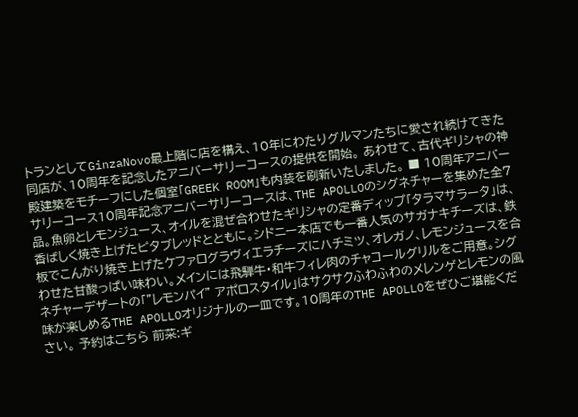トランとしてGinzaNovo最上階に店を構え、10年にわたりグルマンたちに愛され続けてきた同店が、10周年を記念したアニバーサリーコースの提供を開始。 あわせて、古代ギリシャの神殿建築をモチーフにした個室「GREEK ROOM」も内装を刷新いたしました。 ■ 10周年アニバーサリーコース10周年記念アニバーサリーコースは、THE APOLLOのシグネチャーを集めた全7品。魚卵とレモンジュース、オイルを混ぜ合わせたギリシャの定番ディップ「タラマサラータ」は、香ばしく焼き上げたピタブレッドとともに。シドニー本店でも一番人気のサガナキチーズは、鉄板でこんがり焼き上げたケファログラヴィエラチーズにハチミツ、オレガノ、レモンジュースを合わせた甘酸っぱい味わい。メインには飛騨牛・和牛フィレ肉のチャコールグリルをご用意。シグネチャーデザートの「"レモンパイ" アポロスタイル」はサクサクふわふわのメレンゲとレモンの風味が楽しめるTHE APOLLOオリジナルの一皿です。10周年のTHE APOLLOをぜひご堪能ください。 予約はこちら 前菜:ギ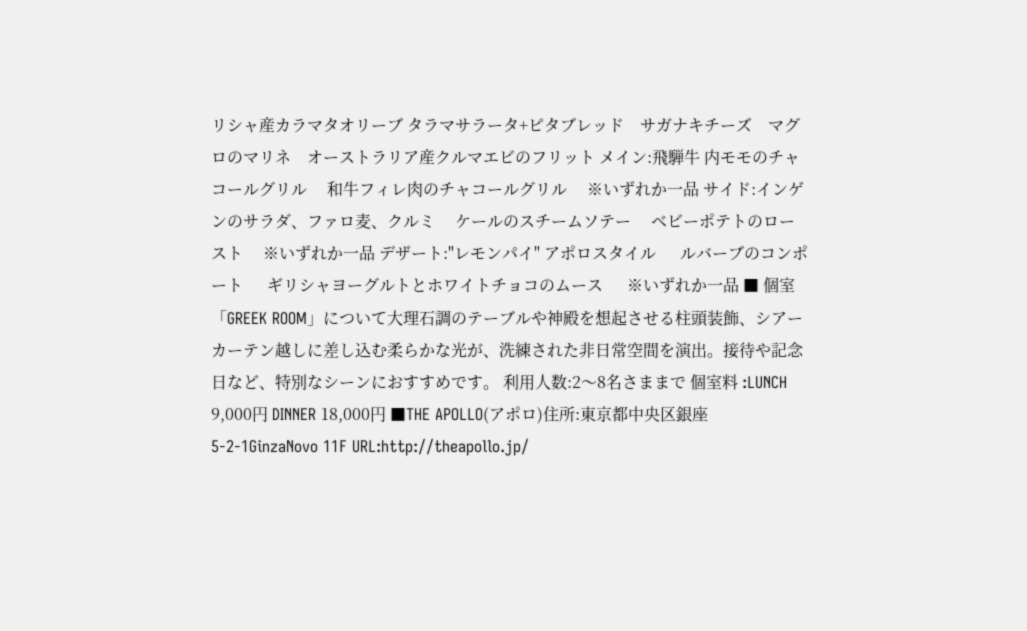リシャ産カラマタオリーブ タラマサラータ+ピタブレッド    サガナキチーズ    マグロのマリネ    オーストラリア産クルマエビのフリット メイン:飛騨牛 内モモのチャコールグリル     和牛フィレ肉のチャコールグリル     ※いずれか一品 サイド:インゲンのサラダ、ファロ麦、クルミ     ケールのスチームソテー     ベビーポテトのロースト     ※いずれか一品 デザート:"レモンパイ" アポロスタイル      ルバーブのコンポート      ギリシャヨーグルトとホワイトチョコのムース      ※いずれか一品 ■ 個室「GREEK ROOM」について大理石調のテーブルや神殿を想起させる柱頭装飾、シアーカーテン越しに差し込む柔らかな光が、洗練された非日常空間を演出。接待や記念日など、特別なシーンにおすすめです。 利用人数:2〜8名さままで 個室料 :LUNCH 9,000円 DINNER 18,000円 ■THE APOLLO(アポロ)住所:東京都中央区銀座5-2-1GinzaNovo 11F URL:http://theapollo.jp/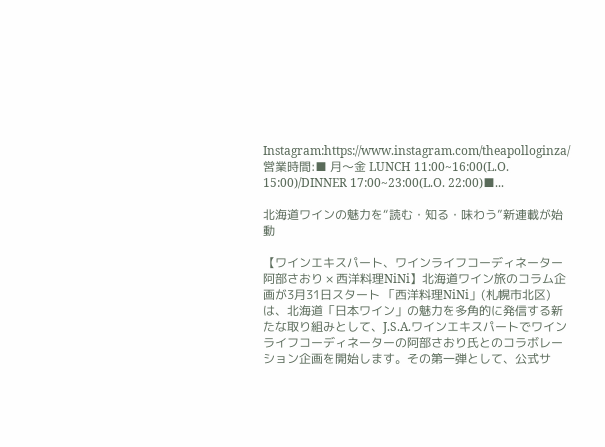Instagram:https://www.instagram.com/theapolloginza/営業時間:■ 月〜金 LUNCH 11:00~16:00(L.O. 15:00)/DINNER 17:00~23:00(L.O. 22:00)■...

北海道ワインの魅力を“読む・知る・味わう”新連載が始動

【ワインエキスパート、ワインライフコーディネーター 阿部さおり × 西洋料理NiNi】北海道ワイン旅のコラム企画が3月31日スタート 「西洋料理NiNi」(札幌市北区)は、北海道「日本ワイン」の魅力を多角的に発信する新たな取り組みとして、J.S.A.ワインエキスパートでワインライフコーディネーターの阿部さおり氏とのコラボレーション企画を開始します。その第一弾として、公式サ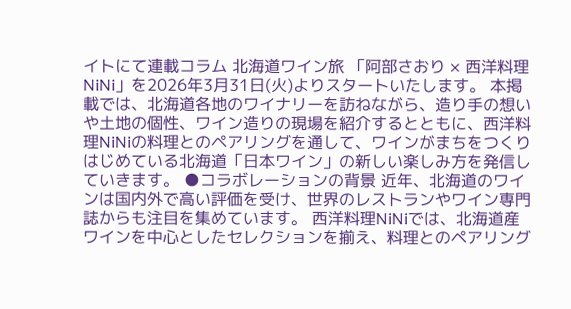イトにて連載コラム 北海道ワイン旅 「阿部さおり × 西洋料理NiNi」を2026年3月31日(火)よりスタートいたします。 本掲載では、北海道各地のワイナリーを訪ねながら、造り手の想いや土地の個性、ワイン造りの現場を紹介するとともに、西洋料理NiNiの料理とのペアリングを通して、ワインがまちをつくりはじめている北海道「日本ワイン」の新しい楽しみ方を発信していきます。 ●コラボレーションの背景 近年、北海道のワインは国内外で高い評価を受け、世界のレストランやワイン専門誌からも注目を集めています。 西洋料理NiNiでは、北海道産ワインを中心としたセレクションを揃え、料理とのペアリング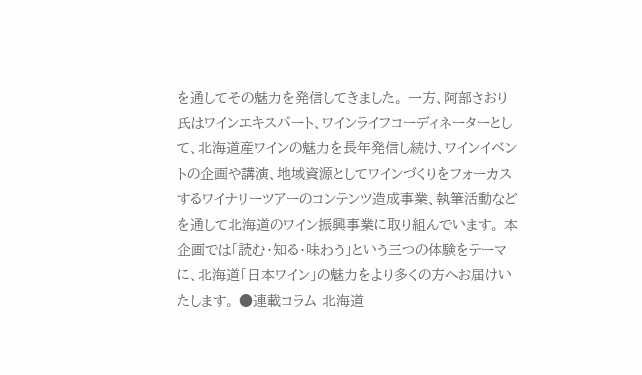を通してその魅力を発信してきました。 一方、阿部さおり氏はワインエキスパート、ワインライフコーディネーターとして、北海道産ワインの魅力を長年発信し続け、ワインイベントの企画や講演、地域資源としてワインづくりをフォーカスするワイナリーツアーのコンテンツ造成事業、執筆活動などを通して北海道のワイン振興事業に取り組んでいます。 本企画では「読む・知る・味わう」という三つの体験をテーマに、北海道「日本ワイン」の魅力をより多くの方へお届けいたします。 ●連載コラム 北海道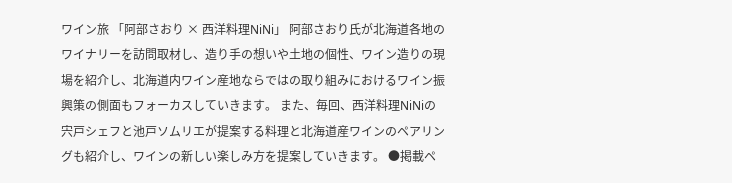ワイン旅 「阿部さおり × 西洋料理NiNi」 阿部さおり氏が北海道各地のワイナリーを訪問取材し、造り手の想いや土地の個性、ワイン造りの現場を紹介し、北海道内ワイン産地ならではの取り組みにおけるワイン振興策の側面もフォーカスしていきます。 また、毎回、西洋料理NiNiの宍戸シェフと池戸ソムリエが提案する料理と北海道産ワインのペアリングも紹介し、ワインの新しい楽しみ方を提案していきます。 ●掲載ペ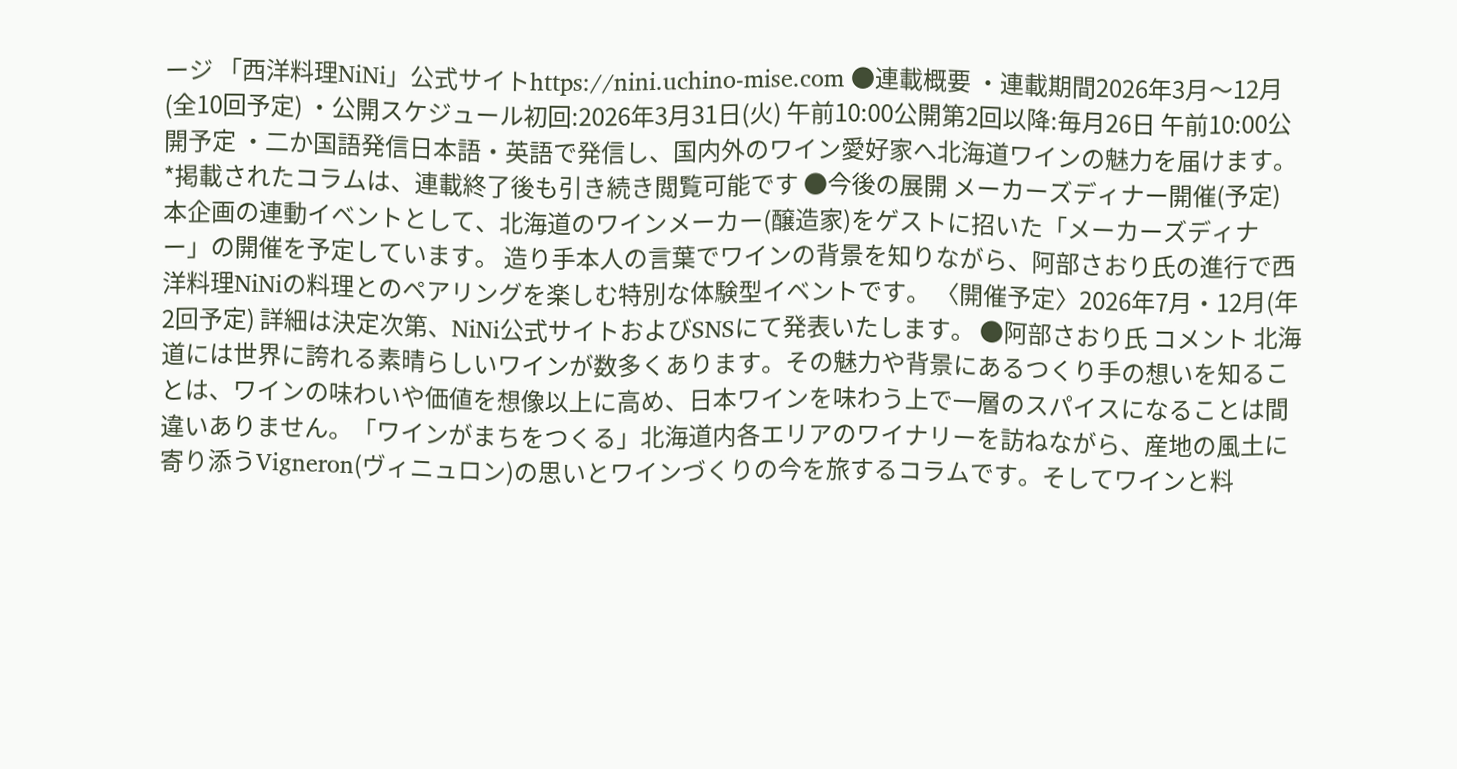ージ 「西洋料理NiNi」公式サイトhttps://nini.uchino-mise.com ●連載概要 ・連載期間2026年3月〜12月(全10回予定) ・公開スケジュール初回:2026年3月31日(火) 午前10:00公開第2回以降:毎月26日 午前10:00公開予定 ・二か国語発信日本語・英語で発信し、国内外のワイン愛好家へ北海道ワインの魅力を届けます。 *掲載されたコラムは、連載終了後も引き続き閲覧可能です ●今後の展開 メーカーズディナー開催(予定) 本企画の連動イベントとして、北海道のワインメーカー(醸造家)をゲストに招いた「メーカーズディナー」の開催を予定しています。 造り手本人の言葉でワインの背景を知りながら、阿部さおり氏の進行で西洋料理NiNiの料理とのペアリングを楽しむ特別な体験型イベントです。 〈開催予定〉2026年7月・12月(年2回予定) 詳細は決定次第、NiNi公式サイトおよびSNSにて発表いたします。 ●阿部さおり氏 コメント 北海道には世界に誇れる素晴らしいワインが数多くあります。その魅力や背景にあるつくり手の想いを知ることは、ワインの味わいや価値を想像以上に高め、日本ワインを味わう上で一層のスパイスになることは間違いありません。「ワインがまちをつくる」北海道内各エリアのワイナリーを訪ねながら、産地の風土に寄り添うVigneron(ヴィニュロン)の思いとワインづくりの今を旅するコラムです。そしてワインと料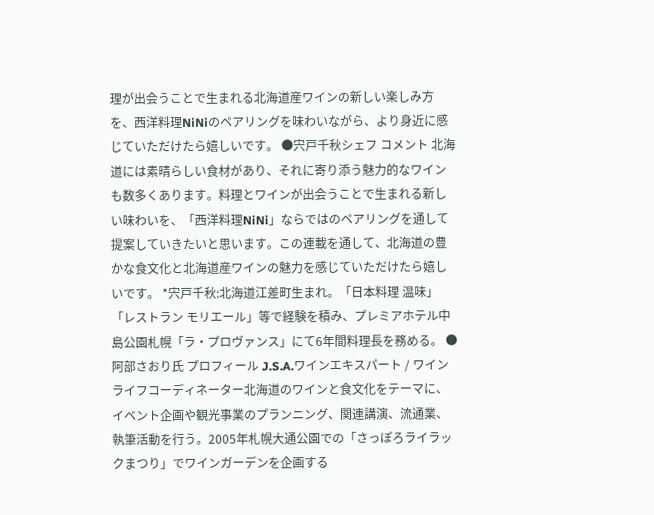理が出会うことで生まれる北海道産ワインの新しい楽しみ方を、西洋料理NiNiのペアリングを味わいながら、より身近に感じていただけたら嬉しいです。 ●宍戸千秋シェフ コメント 北海道には素晴らしい食材があり、それに寄り添う魅力的なワインも数多くあります。料理とワインが出会うことで生まれる新しい味わいを、「西洋料理NiNi」ならではのペアリングを通して提案していきたいと思います。この連載を通して、北海道の豊かな食文化と北海道産ワインの魅力を感じていただけたら嬉しいです。 *宍戸千秋:北海道江差町生まれ。「日本料理 温味」「レストラン モリエール」等で経験を積み、プレミアホテル中島公園札幌「ラ・プロヴァンス」にて6年間料理長を務める。 ●阿部さおり氏 プロフィール J.S.A.ワインエキスパート / ワインライフコーディネーター北海道のワインと食文化をテーマに、イベント企画や観光事業のプランニング、関連講演、流通業、執筆活動を行う。2005年札幌大通公園での「さっぽろライラックまつり」でワインガーデンを企画する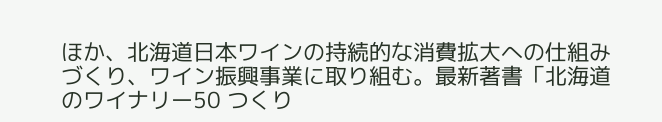ほか、北海道日本ワインの持続的な消費拡大への仕組みづくり、ワイン振興事業に取り組む。最新著書「北海道のワイナリー50 つくり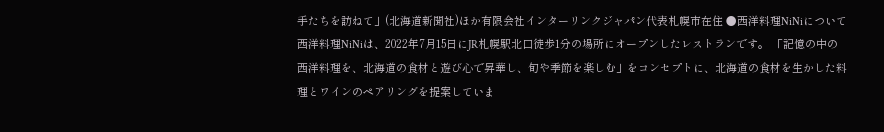手たちを訪ねて」(北海道新聞社)ほか有限会社インターリンクジャパン代表札幌市在住 ●西洋料理NiNiについて 西洋料理NiNiは、2022年7月15日にJR札幌駅北口徒歩1分の場所にオープンしたレストランです。 「記憶の中の西洋料理を、北海道の食材と遊び心で昇華し、旬や季節を楽しむ」をコンセプトに、北海道の食材を生かした料理とワインのペアリングを提案していま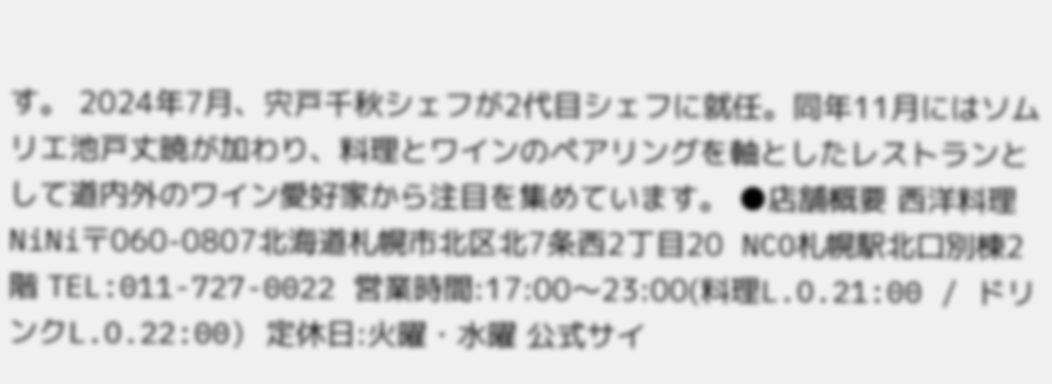す。 2024年7月、宍戸千秋シェフが2代目シェフに就任。同年11月にはソムリエ池戸丈暁が加わり、料理とワインのペアリングを軸としたレストランとして道内外のワイン愛好家から注目を集めています。 ●店舗概要 西洋料理NiNi〒060-0807北海道札幌市北区北7条西2丁目20  NCO札幌駅北口別棟2階 TEL:011-727-0022 営業時間:17:00〜23:00(料理L.O.21:00 / ドリンクL.O.22:00) 定休日:火曜・水曜 公式サイ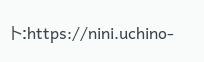ト:https://nini.uchino-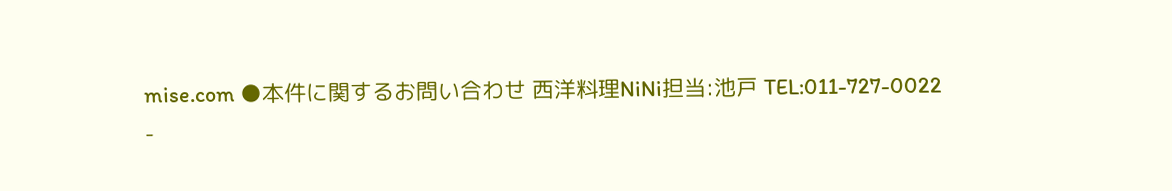mise.com ●本件に関するお問い合わせ 西洋料理NiNi担当:池戸 TEL:011-727-0022
-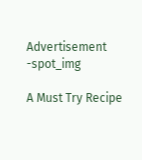Advertisement -spot_img

A Must Try Recipe